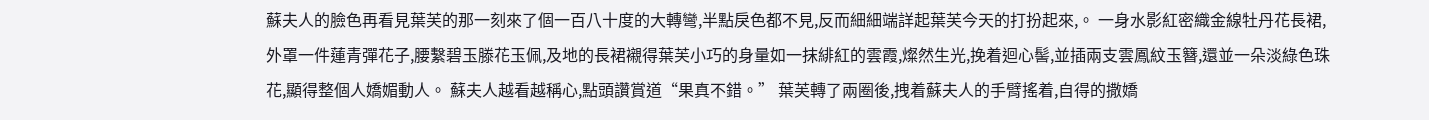蘇夫人的臉色再看見葉芙的那一刻來了個一百八十度的大轉彎,半點戾色都不見,反而細細端詳起葉芙今天的打扮起來,。 一身水影紅密織金線牡丹花長裙,外罩一件蓮青彈花子,腰繫碧玉滕花玉佩,及地的長裙襯得葉芙小巧的身量如一抹緋紅的雲霞,燦然生光,挽着迴心髻,並插兩支雲鳳紋玉簪,還並一朵淡綠色珠花,顯得整個人嬌媚動人。 蘇夫人越看越稱心,點頭讚賞道“果真不錯。” 葉芙轉了兩圈後,拽着蘇夫人的手臂搖着,自得的撒嬌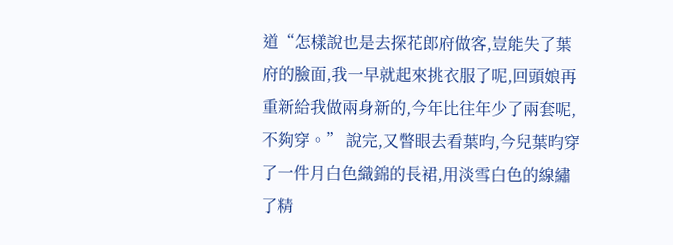道“怎樣說也是去探花郎府做客,豈能失了葉府的臉面,我一早就起來挑衣服了呢,回頭娘再重新給我做兩身新的,今年比往年少了兩套呢,不夠穿。” 說完,又瞥眼去看葉昀,今兒葉昀穿了一件月白色織錦的長裙,用淡雪白色的線繡了精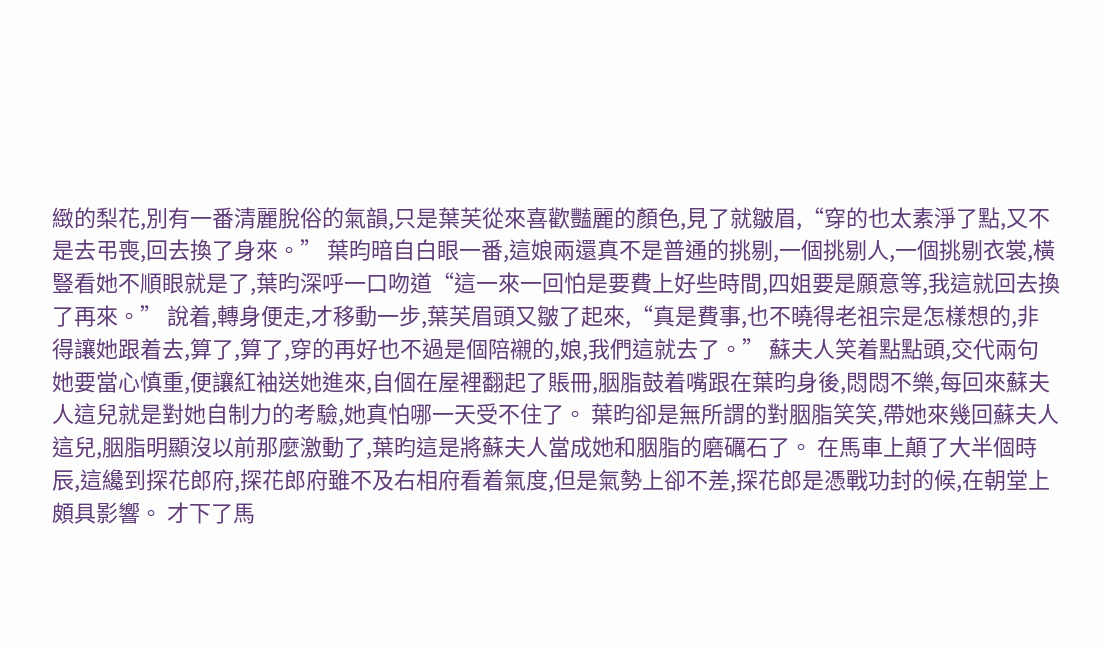緻的梨花,別有一番清麗脫俗的氣韻,只是葉芙從來喜歡豔麗的顏色,見了就皺眉,“穿的也太素淨了點,又不是去弔喪,回去換了身來。” 葉昀暗自白眼一番,這娘兩還真不是普通的挑剔,一個挑剔人,一個挑剔衣裳,橫豎看她不順眼就是了,葉昀深呼一口吻道“這一來一回怕是要費上好些時間,四姐要是願意等,我這就回去換了再來。” 說着,轉身便走,才移動一步,葉芙眉頭又皺了起來,“真是費事,也不曉得老祖宗是怎樣想的,非得讓她跟着去,算了,算了,穿的再好也不過是個陪襯的,娘,我們這就去了。” 蘇夫人笑着點點頭,交代兩句她要當心慎重,便讓紅袖送她進來,自個在屋裡翻起了賬冊,胭脂鼓着嘴跟在葉昀身後,悶悶不樂,每回來蘇夫人這兒就是對她自制力的考驗,她真怕哪一天受不住了。 葉昀卻是無所謂的對胭脂笑笑,帶她來幾回蘇夫人這兒,胭脂明顯沒以前那麼激動了,葉昀這是將蘇夫人當成她和胭脂的磨礪石了。 在馬車上顛了大半個時辰,這纔到探花郎府,探花郎府雖不及右相府看着氣度,但是氣勢上卻不差,探花郎是憑戰功封的候,在朝堂上頗具影響。 才下了馬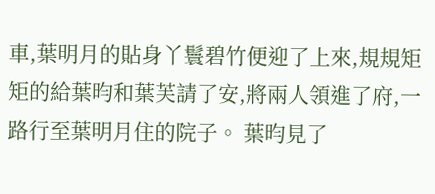車,葉明月的貼身丫鬟碧竹便迎了上來,規規矩矩的給葉昀和葉芙請了安,將兩人領進了府,一路行至葉明月住的院子。 葉昀見了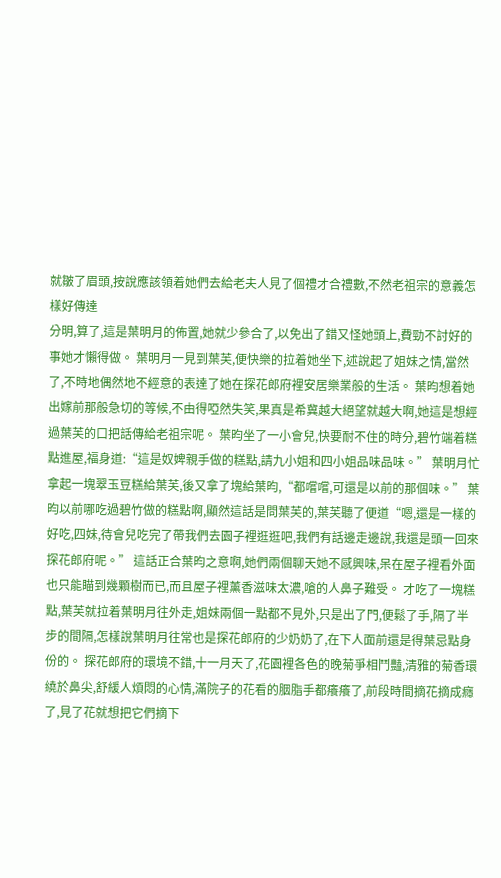就皺了眉頭,按說應該領着她們去給老夫人見了個禮才合禮數,不然老祖宗的意義怎樣好傳達
分明,算了,這是葉明月的佈置,她就少參合了,以免出了錯又怪她頭上,費勁不討好的事她才懶得做。 葉明月一見到葉芙,便快樂的拉着她坐下,述說起了姐妹之情,當然了,不時地偶然地不經意的表達了她在探花郎府裡安居樂業般的生活。 葉昀想着她出嫁前那般急切的等候,不由得啞然失笑,果真是希冀越大絕望就越大啊,她這是想經過葉芙的口把話傳給老祖宗呢。 葉昀坐了一小會兒,快要耐不住的時分,碧竹端着糕點進屋,福身道:“這是奴婢親手做的糕點,請九小姐和四小姐品味品味。” 葉明月忙拿起一塊翠玉豆糕給葉芙,後又拿了塊給葉昀,“都嚐嚐,可還是以前的那個味。” 葉昀以前哪吃過碧竹做的糕點啊,顯然這話是問葉芙的,葉芙聽了便道“嗯,還是一樣的好吃,四妹,待會兒吃完了帶我們去園子裡逛逛吧,我們有話邊走邊說,我還是頭一回來探花郎府呢。” 這話正合葉昀之意啊,她們兩個聊天她不感興味,呆在屋子裡看外面也只能瞄到幾顆樹而已,而且屋子裡薰香滋味太濃,嗆的人鼻子難受。 才吃了一塊糕點,葉芙就拉着葉明月往外走,姐妹兩個一點都不見外,只是出了門,便鬆了手,隔了半步的間隔,怎樣說葉明月往常也是探花郎府的少奶奶了,在下人面前還是得葉忌點身份的。 探花郎府的環境不錯,十一月天了,花園裡各色的晚菊爭相鬥豔,清雅的菊香環繞於鼻尖,舒緩人煩悶的心情,滿院子的花看的胭脂手都癢癢了,前段時間摘花摘成癮了,見了花就想把它們摘下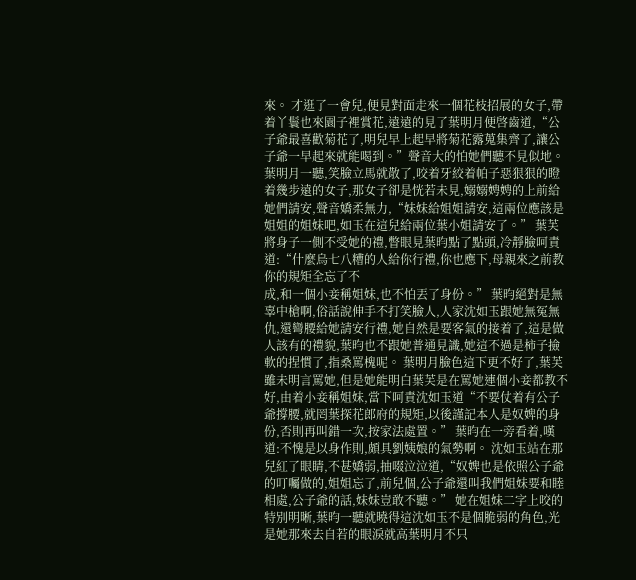來。 才逛了一會兒,便見對面走來一個花枝招展的女子,帶着丫鬟也來園子裡賞花,遠遠的見了葉明月便啓齒道,“公子爺最喜歡菊花了,明兒早上起早將菊花露蒐集齊了,讓公子爺一早起來就能喝到。”聲音大的怕她們聽不見似地。 葉明月一聽,笑臉立馬就散了,咬着牙絞着帕子惡狠狠的瞪着幾步遠的女子,那女子卻是恍若未見,嫋嫋娉娉的上前給她們請安,聲音嬌柔無力,“妹妹給姐姐請安,這兩位應該是姐姐的姐妹吧,如玉在這兒給兩位葉小姐請安了。” 葉芙將身子一側不受她的禮,瞥眼見葉昀點了點頭,冷靜臉呵責道:“什麼烏七八糟的人給你行禮,你也應下,母親來之前教你的規矩全忘了不
成,和一個小妾稱姐妹,也不怕丟了身份。” 葉昀絕對是無辜中槍啊,俗話說伸手不打笑臉人,人家沈如玉跟她無冤無仇,還彎腰給她請安行禮,她自然是要客氣的接着了,這是做人該有的禮貌,葉昀也不跟她普通見識,她這不過是柿子撿軟的捏慣了,指桑罵槐呢。 葉明月臉色這下更不好了,葉芙雖未明言罵她,但是她能明白葉芙是在罵她連個小妾都教不好,由着小妾稱姐妹,當下呵責沈如玉道“不要仗着有公子爺撐腰,就罔葉探花郎府的規矩,以後謹記本人是奴婢的身份,否則再叫錯一次,按家法處置。” 葉昀在一旁看着,嘆道:不愧是以身作則,頗具劉姨娘的氣勢啊。 沈如玉站在那兒紅了眼睛,不甚嬌弱,抽啜泣泣道,“奴婢也是依照公子爺的叮囑做的,姐姐忘了,前兒個,公子爺還叫我們姐妹要和睦相處,公子爺的話,妹妹豈敢不聽。” 她在姐妹二字上咬的特別明晰,葉昀一聽就曉得這沈如玉不是個脆弱的角色,光是她那來去自若的眼淚就高葉明月不只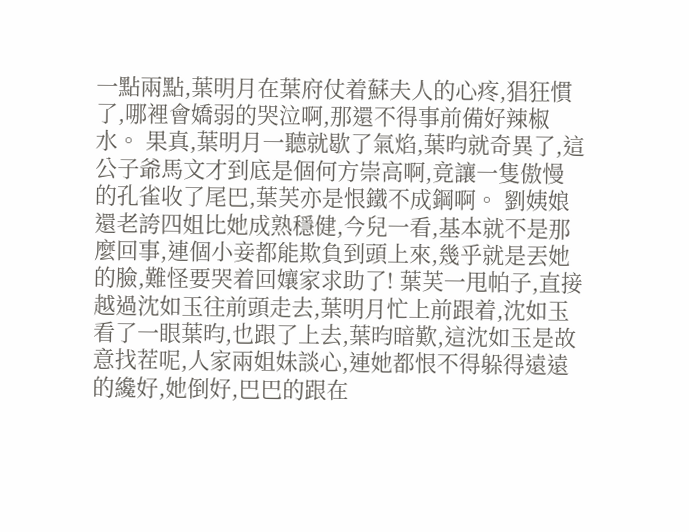一點兩點,葉明月在葉府仗着蘇夫人的心疼,猖狂慣了,哪裡會嬌弱的哭泣啊,那還不得事前備好辣椒水。 果真,葉明月一聽就歇了氣焰,葉昀就奇異了,這公子爺馬文才到底是個何方崇高啊,竟讓一隻傲慢的孔雀收了尾巴,葉芙亦是恨鐵不成鋼啊。 劉姨娘還老誇四姐比她成熟穩健,今兒一看,基本就不是那麼回事,連個小妾都能欺負到頭上來,幾乎就是丟她的臉,難怪要哭着回孃家求助了! 葉芙一甩帕子,直接越過沈如玉往前頭走去,葉明月忙上前跟着,沈如玉看了一眼葉昀,也跟了上去,葉昀暗歎,這沈如玉是故意找茬呢,人家兩姐妹談心,連她都恨不得躲得遠遠的纔好,她倒好,巴巴的跟在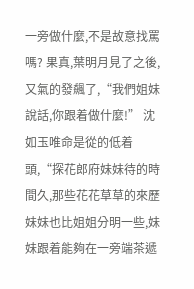一旁做什麼,不是故意找罵嗎? 果真,葉明月見了之後,又氣的發飆了,“我們姐妹說話,你跟着做什麼!” 沈如玉唯命是從的低着頭,“探花郎府妹妹待的時間久,那些花花草草的來歷妹妹也比姐姐分明一些,妹妹跟着能夠在一旁端茶遞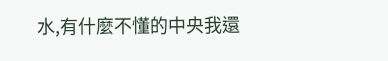水,有什麼不懂的中央我還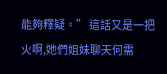能夠釋疑。” 這話又是一把火啊,她們姐妹聊天何需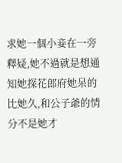求她一個小妾在一旁釋疑,她不過就是想通知她探花郎府她呆的比她久,和公子爺的情分不是她才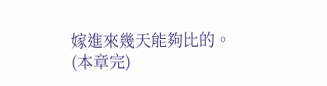嫁進來幾天能夠比的。
(本章完)